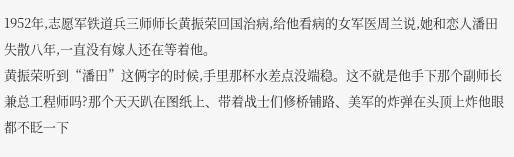1952年,志愿军铁道兵三师师长黄振荣回国治病,给他看病的女军医周兰说,她和恋人潘田失散八年,一直没有嫁人还在等着他。
黄振荣听到“潘田”这俩字的时候,手里那杯水差点没端稳。这不就是他手下那个副师长兼总工程师吗?那个天天趴在图纸上、带着战士们修桥铺路、美军的炸弹在头顶上炸他眼都不眨一下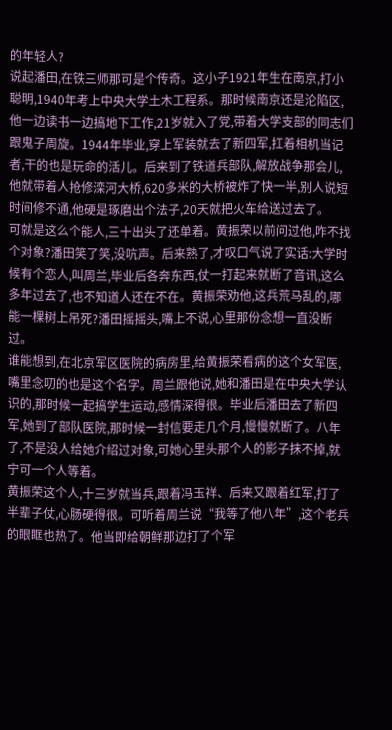的年轻人?
说起潘田,在铁三师那可是个传奇。这小子1921年生在南京,打小聪明,1940年考上中央大学土木工程系。那时候南京还是沦陷区,他一边读书一边搞地下工作,21岁就入了党,带着大学支部的同志们跟鬼子周旋。1944年毕业,穿上军装就去了新四军,扛着相机当记者,干的也是玩命的活儿。后来到了铁道兵部队,解放战争那会儿,他就带着人抢修滦河大桥,620多米的大桥被炸了快一半,别人说短时间修不通,他硬是琢磨出个法子,20天就把火车给送过去了。
可就是这么个能人,三十出头了还单着。黄振荣以前问过他,咋不找个对象?潘田笑了笑,没吭声。后来熟了,才叹口气说了实话:大学时候有个恋人,叫周兰,毕业后各奔东西,仗一打起来就断了音讯,这么多年过去了,也不知道人还在不在。黄振荣劝他,这兵荒马乱的,哪能一棵树上吊死?潘田摇摇头,嘴上不说,心里那份念想一直没断过。
谁能想到,在北京军区医院的病房里,给黄振荣看病的这个女军医,嘴里念叨的也是这个名字。周兰跟他说,她和潘田是在中央大学认识的,那时候一起搞学生运动,感情深得很。毕业后潘田去了新四军,她到了部队医院,那时候一封信要走几个月,慢慢就断了。八年了,不是没人给她介绍过对象,可她心里头那个人的影子抹不掉,就宁可一个人等着。
黄振荣这个人,十三岁就当兵,跟着冯玉祥、后来又跟着红军,打了半辈子仗,心肠硬得很。可听着周兰说“我等了他八年”,这个老兵的眼眶也热了。他当即给朝鲜那边打了个军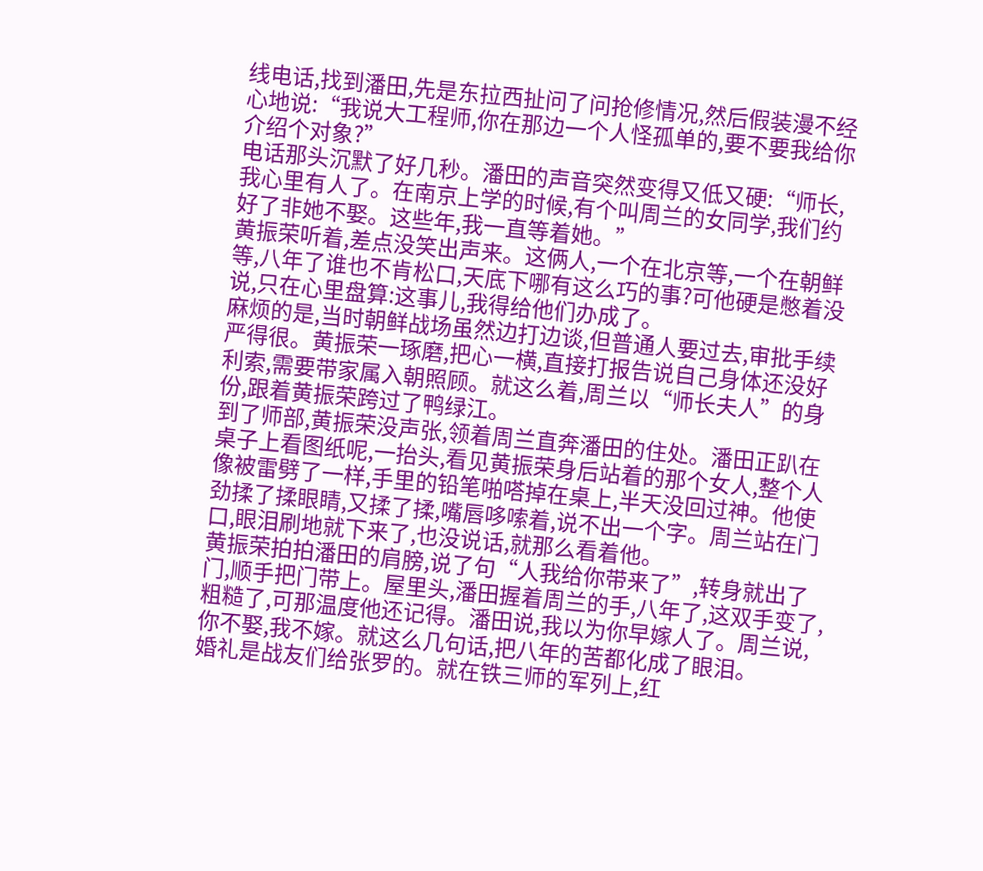线电话,找到潘田,先是东拉西扯问了问抢修情况,然后假装漫不经心地说:“我说大工程师,你在那边一个人怪孤单的,要不要我给你介绍个对象?”
电话那头沉默了好几秒。潘田的声音突然变得又低又硬:“师长,我心里有人了。在南京上学的时候,有个叫周兰的女同学,我们约好了非她不娶。这些年,我一直等着她。”
黄振荣听着,差点没笑出声来。这俩人,一个在北京等,一个在朝鲜等,八年了谁也不肯松口,天底下哪有这么巧的事?可他硬是憋着没说,只在心里盘算:这事儿,我得给他们办成了。
麻烦的是,当时朝鲜战场虽然边打边谈,但普通人要过去,审批手续严得很。黄振荣一琢磨,把心一横,直接打报告说自己身体还没好利索,需要带家属入朝照顾。就这么着,周兰以“师长夫人”的身份,跟着黄振荣跨过了鸭绿江。
到了师部,黄振荣没声张,领着周兰直奔潘田的住处。潘田正趴在桌子上看图纸呢,一抬头,看见黄振荣身后站着的那个女人,整个人像被雷劈了一样,手里的铅笔啪嗒掉在桌上,半天没回过神。他使劲揉了揉眼睛,又揉了揉,嘴唇哆嗦着,说不出一个字。周兰站在门口,眼泪刷地就下来了,也没说话,就那么看着他。
黄振荣拍拍潘田的肩膀,说了句“人我给你带来了”,转身就出了门,顺手把门带上。屋里头,潘田握着周兰的手,八年了,这双手变了,粗糙了,可那温度他还记得。潘田说,我以为你早嫁人了。周兰说,你不娶,我不嫁。就这么几句话,把八年的苦都化成了眼泪。
婚礼是战友们给张罗的。就在铁三师的军列上,红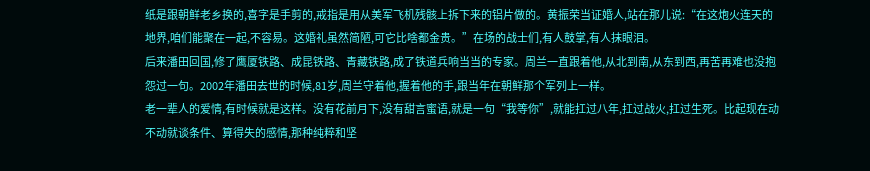纸是跟朝鲜老乡换的,喜字是手剪的,戒指是用从美军飞机残骸上拆下来的铝片做的。黄振荣当证婚人,站在那儿说:“在这炮火连天的地界,咱们能聚在一起,不容易。这婚礼虽然简陋,可它比啥都金贵。”在场的战士们,有人鼓掌,有人抹眼泪。
后来潘田回国,修了鹰厦铁路、成昆铁路、青藏铁路,成了铁道兵响当当的专家。周兰一直跟着他,从北到南,从东到西,再苦再难也没抱怨过一句。2002年潘田去世的时候,81岁,周兰守着他,握着他的手,跟当年在朝鲜那个军列上一样。
老一辈人的爱情,有时候就是这样。没有花前月下,没有甜言蜜语,就是一句“我等你”,就能扛过八年,扛过战火,扛过生死。比起现在动不动就谈条件、算得失的感情,那种纯粹和坚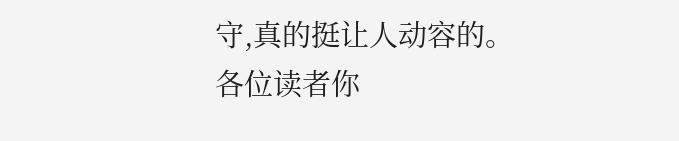守,真的挺让人动容的。
各位读者你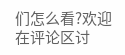们怎么看?欢迎在评论区讨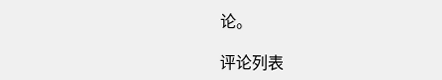论。

评论列表